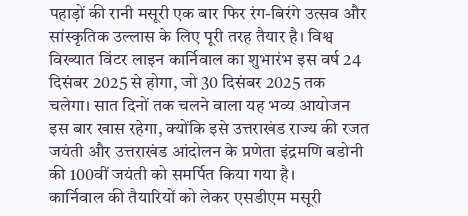पहाड़ों की रानी मसूरी एक बार फिर रंग-बिरंगे उत्सव और सांस्कृतिक उल्लास के लिए पूरी तरह तैयार है। विश्व विख्यात विंटर लाइन कार्निवाल का शुभारंभ इस वर्ष 24 दिसंबर 2025 से होगा, जो 30 दिसंबर 2025 तक चलेगा। सात दिनों तक चलने वाला यह भव्य आयोजन इस बार खास रहेगा, क्योंकि इसे उत्तराखंड राज्य की रजत जयंती और उत्तराखंड आंदोलन के प्रणेता इंद्रमणि बडोनी की 100वीं जयंती को समर्पित किया गया है।
कार्निवाल की तैयारियों को लेकर एसडीएम मसूरी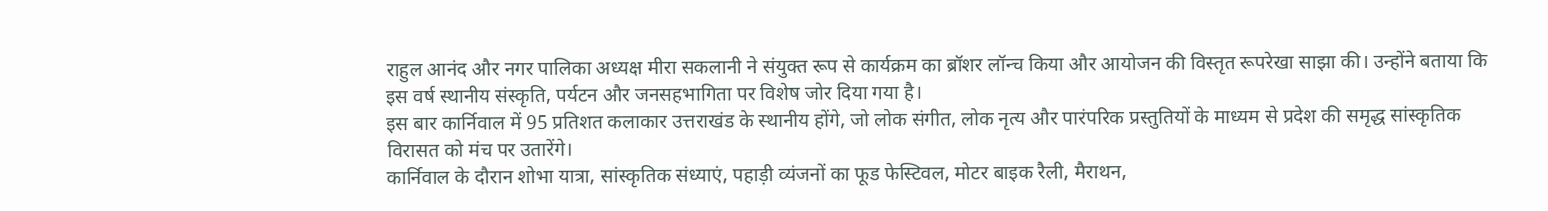राहुल आनंद और नगर पालिका अध्यक्ष मीरा सकलानी ने संयुक्त रूप से कार्यक्रम का ब्रॉशर लॉन्च किया और आयोजन की विस्तृत रूपरेखा साझा की। उन्होंने बताया कि इस वर्ष स्थानीय संस्कृति, पर्यटन और जनसहभागिता पर विशेष जोर दिया गया है।
इस बार कार्निवाल में 95 प्रतिशत कलाकार उत्तराखंड के स्थानीय होंगे, जो लोक संगीत, लोक नृत्य और पारंपरिक प्रस्तुतियों के माध्यम से प्रदेश की समृद्ध सांस्कृतिक विरासत को मंच पर उतारेंगे।
कार्निवाल के दौरान शोभा यात्रा, सांस्कृतिक संध्याएं, पहाड़ी व्यंजनों का फूड फेस्टिवल, मोटर बाइक रैली, मैराथन,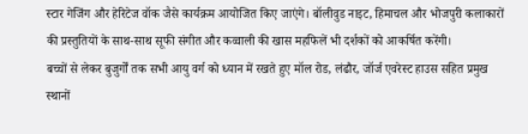स्टार गेजिंग और हेरिटेज वॉक जैसे कार्यक्रम आयोजित किए जाएंगे। बॉलीवुड नाइट, हिमाचल और भोजपुरी कलाकारों की प्रस्तुतियों के साथ-साथ सूफी संगीत और कव्वाली की खास महफिलें भी दर्शकों को आकर्षित करेंगी।
बच्चों से लेकर बुजुर्गों तक सभी आयु वर्ग को ध्यान में रखते हुए मॉल रोड, लंढौर, जॉर्ज एवरेस्ट हाउस सहित प्रमुख स्थानों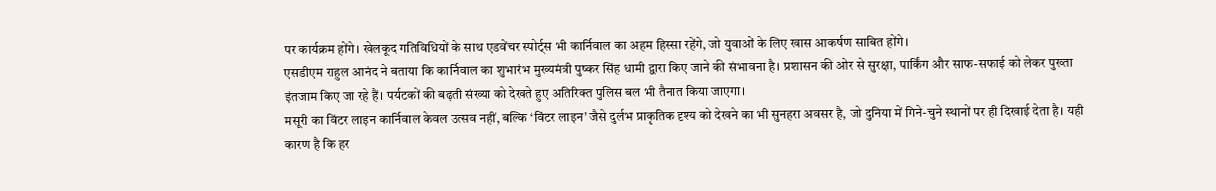पर कार्यक्रम होंगे। खेलकूद गतिविधियों के साथ एडवेंचर स्पोर्ट्स भी कार्निवाल का अहम हिस्सा रहेंगे, जो युवाओं के लिए खास आकर्षण साबित होंगे।
एसडीएम राहुल आनंद ने बताया कि कार्निवाल का शुभारंभ मुख्यमंत्री पुष्कर सिंह धामी द्वारा किए जाने की संभावना है। प्रशासन की ओर से सुरक्षा, पार्किंग और साफ-सफाई को लेकर पुख्ता इंतजाम किए जा रहे हैं। पर्यटकों की बढ़ती संख्या को देखते हुए अतिरिक्त पुलिस बल भी तैनात किया जाएगा।
मसूरी का विंटर लाइन कार्निवाल केवल उत्सव नहीं, बल्कि ‘विंटर लाइन’ जैसे दुर्लभ प्राकृतिक दृश्य को देखने का भी सुनहरा अवसर है, जो दुनिया में गिने-चुने स्थानों पर ही दिखाई देता है। यही कारण है कि हर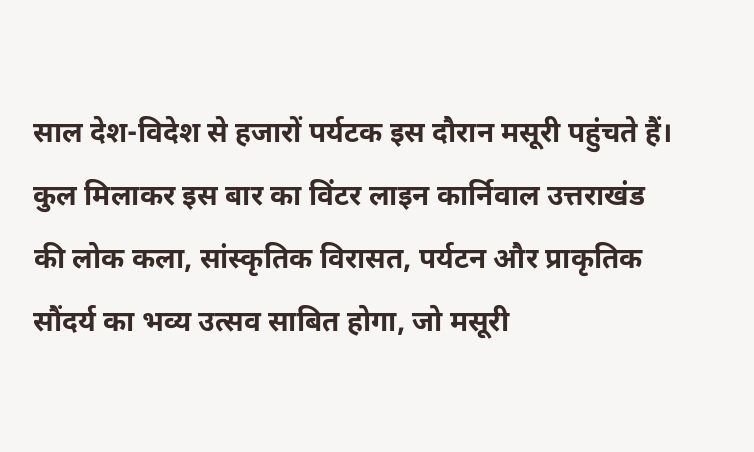साल देश-विदेश से हजारों पर्यटक इस दौरान मसूरी पहुंचते हैं।
कुल मिलाकर इस बार का विंटर लाइन कार्निवाल उत्तराखंड की लोक कला, सांस्कृतिक विरासत, पर्यटन और प्राकृतिक सौंदर्य का भव्य उत्सव साबित होगा, जो मसूरी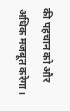की पहचान को और अधिक मजबूत करेगा।